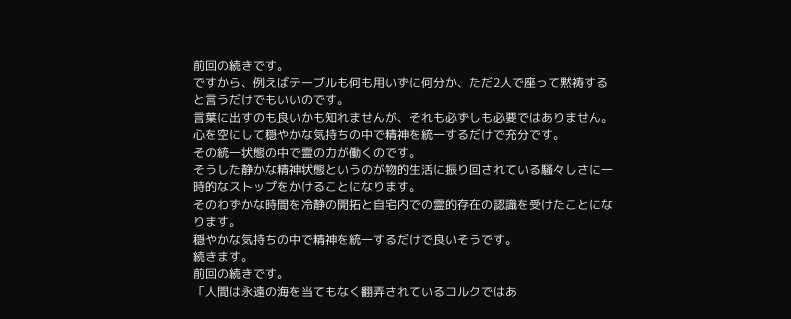前回の続きです。
ですから、例えばテーブルも何も用いずに何分か、ただ2人で座って黙祷すると言うだけでもいいのです。
言葉に出すのも良いかも知れませんが、それも必ずしも必要ではありません。
心を空にして穏やかな気持ちの中で精神を統一するだけで充分です。
その統一状態の中で霊の力が働くのです。
そうした静かな精神状態というのが物的生活に振り回されている騒々しさに一時的なストップをかけることになります。
そのわずかな時間を冷静の開拓と自宅内での霊的存在の認識を受けたことになります。
穏やかな気持ちの中で精神を統一するだけで良いそうです。
続きます。
前回の続きです。
「人間は永遠の海を当てもなく翻弄されているコルクではあ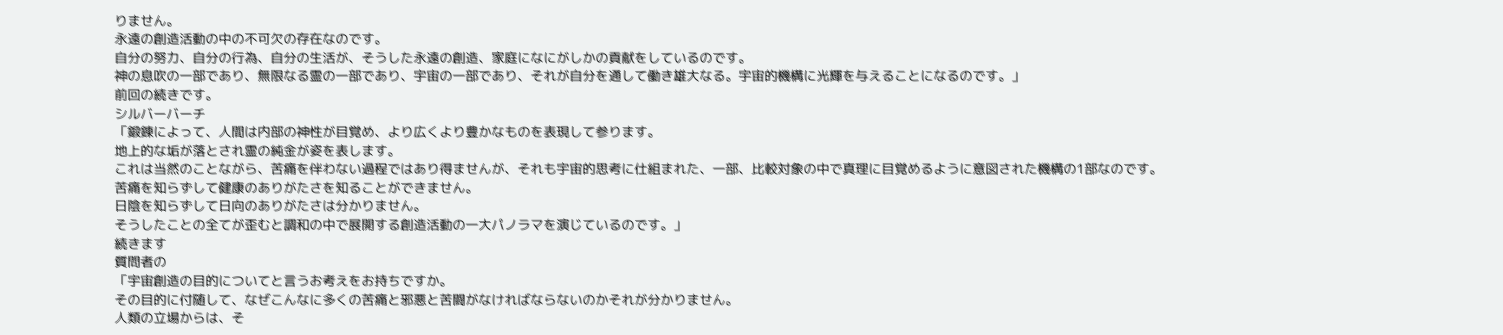りません。
永遠の創造活動の中の不可欠の存在なのです。
自分の努力、自分の行為、自分の生活が、そうした永遠の創造、家庭になにがしかの貢献をしているのです。
神の息吹の一部であり、無限なる霊の一部であり、宇宙の一部であり、それが自分を通して働き雄大なる。宇宙的機構に光輝を与えることになるのです。」
前回の続きです。
シルバーバーチ
「鍛錬によって、人間は内部の神性が目覚め、より広くより豊かなものを表現して参ります。
地上的な垢が落とされ霊の純金が姿を表します。
これは当然のことながら、苦痛を伴わない過程ではあり得ませんが、それも宇宙的思考に仕組まれた、一部、比較対象の中で真理に目覚めるように意図された機構の1部なのです。
苦痛を知らずして健康のありがたさを知ることができません。
日陰を知らずして日向のありがたさは分かりません。
そうしたことの全てが歪むと調和の中で展開する創造活動の一大パノラマを演じているのです。」
続きます
質問者の
「宇宙創造の目的についてと言うお考えをお持ちですか。
その目的に付随して、なぜこんなに多くの苦痛と邪悪と苦闘がなければならないのかそれが分かりません。
人類の立場からは、そ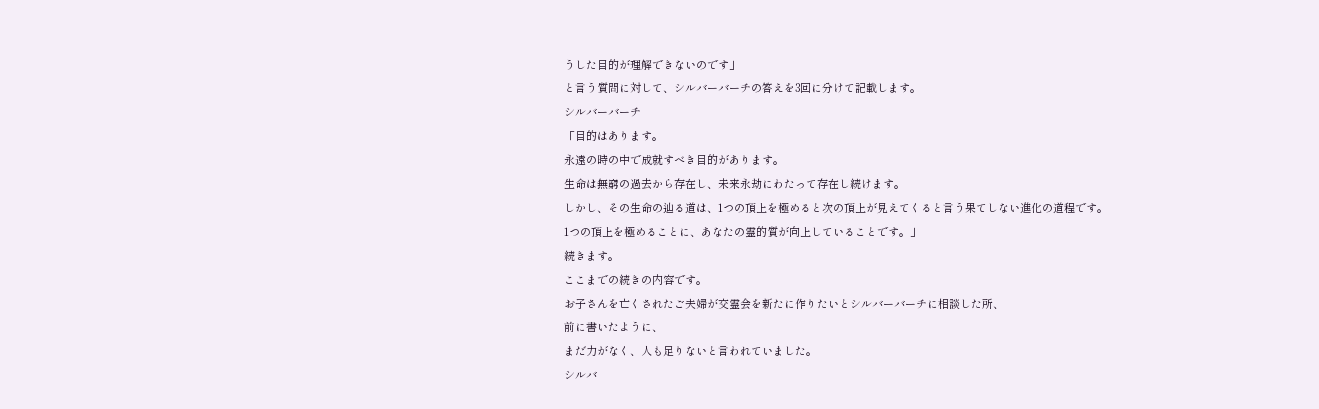うした目的が理解できないのです」
と言う質問に対して、シルバーバーチの答えを3回に分けて記載します。
シルバーバーチ
「目的はあります。
永遠の時の中で成就すべき目的があります。
生命は無窮の過去から存在し、未来永劫にわたって存在し続けます。
しかし、その生命の辿る道は、1つの頂上を極めると次の頂上が見えてくると言う果てしない進化の道程です。
1つの頂上を極めることに、あなたの霊的質が向上していることです。」
続きます。
ここまでの続きの内容です。
お子さんを亡くされたご夫婦が交霊会を新たに作りたいとシルバーバーチに相談した所、
前に書いたように、
まだ力がなく、人も足りないと言われていました。
シルバ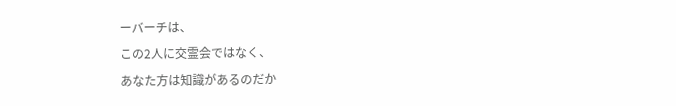ーバーチは、
この2人に交霊会ではなく、
あなた方は知識があるのだか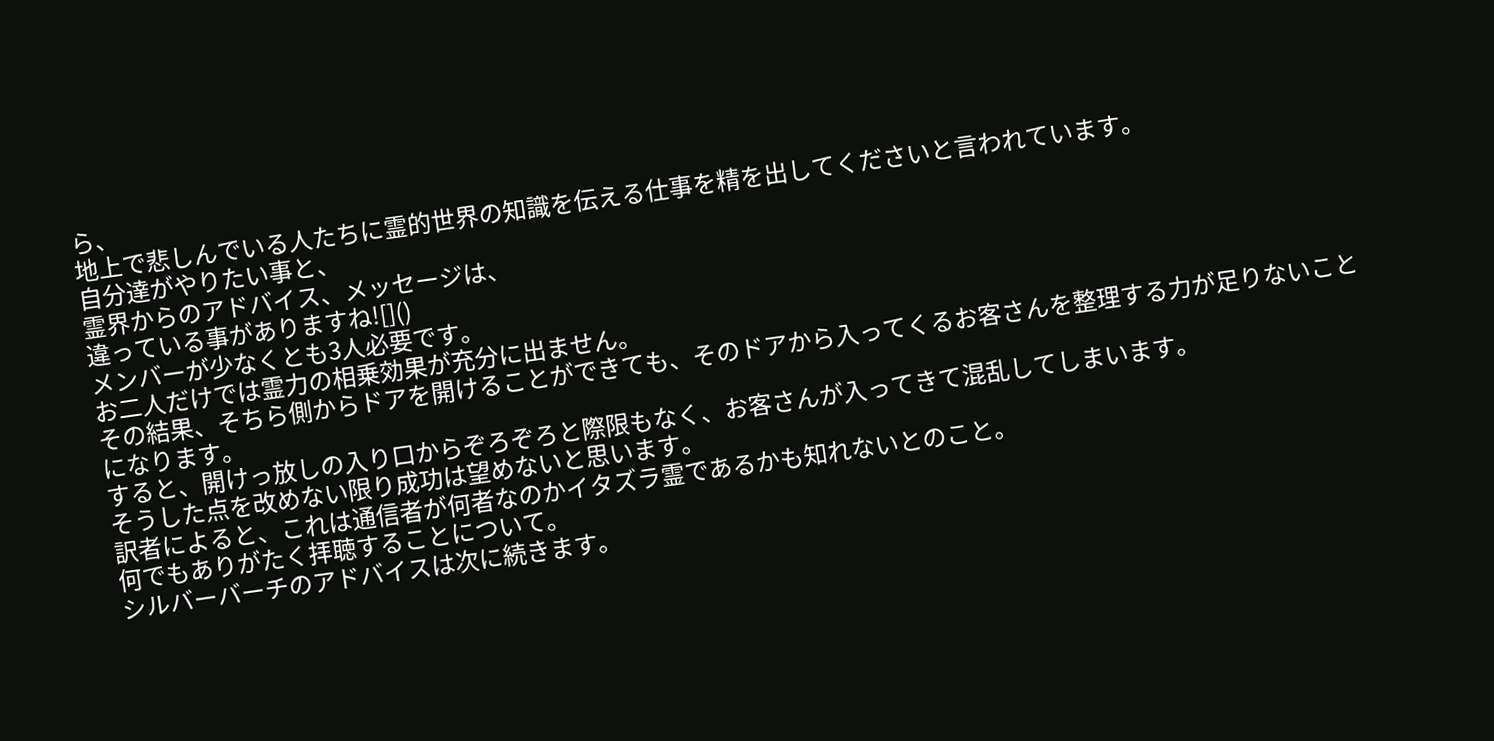ら、
地上で悲しんでいる人たちに霊的世界の知識を伝える仕事を精を出してくださいと言われています。
自分達がやりたい事と、
霊界からのアドバイス、メッセージは、
違っている事がありますね![]()
メンバーが少なくとも3人必要です。
お二人だけでは霊力の相乗効果が充分に出ません。
その結果、そちら側からドアを開けることができても、そのドアから入ってくるお客さんを整理する力が足りないことになります。
すると、開けっ放しの入り口からぞろぞろと際限もなく、お客さんが入ってきて混乱してしまいます。
そうした点を改めない限り成功は望めないと思います。
訳者によると、これは通信者が何者なのかイタズラ霊であるかも知れないとのこと。
何でもありがたく拝聴することについて。
シルバーバーチのアドバイスは次に続きます。